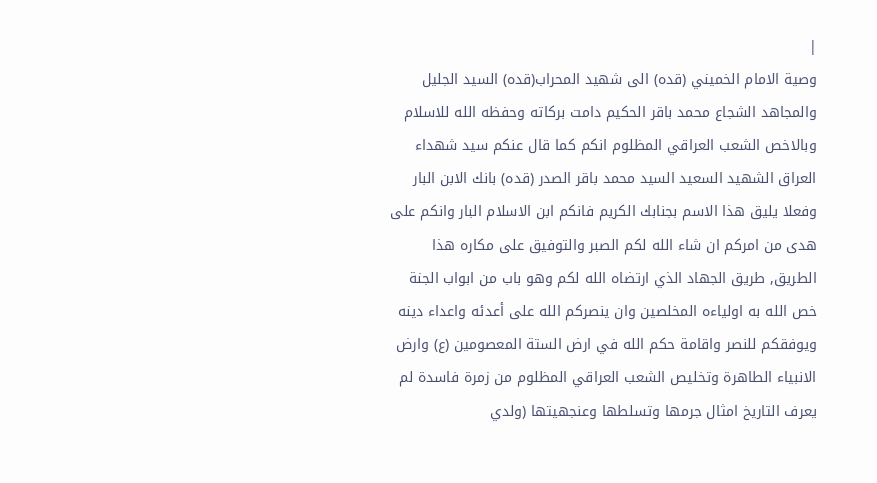|
وصية الامام الخميني (قده) الى شهيد المحراب(قده) السيد الجليل والمجاهد الشجاع محمد باقر الحكيم دامت بركاته وحفظه الله للاسلام وبالاخص الشعب العراقي المظلوم انكم كما قال عنكم سيد شهداء العراق الشهيد السعيد السيد محمد باقر الصدر (قده) بانك الابن البار وفعلا يليق هذا الاسم بجنابك الكريم فانكم ابن الاسلام البار وانكم على هدى من امركم ان شاء الله لكم الصبر والتوفيق على مكاره هذا الطريق, طريق الجهاد الذي ارتضاه الله لكم وهو باب من ابواب الجنة خص الله به اولياءه المخلصين وان ينصركم الله على أعدئه واعداء دينه ويوفقكم للنصر واقامة حكم الله في ارض الستة المعصومين (ع) وارض الانبياء الطاهرة وتخليص الشعب العراقي المظلوم من زمرة فاسدة لم يعرف التاريخ امثال جرمها وتسلطها وعنجهيتها (ولدي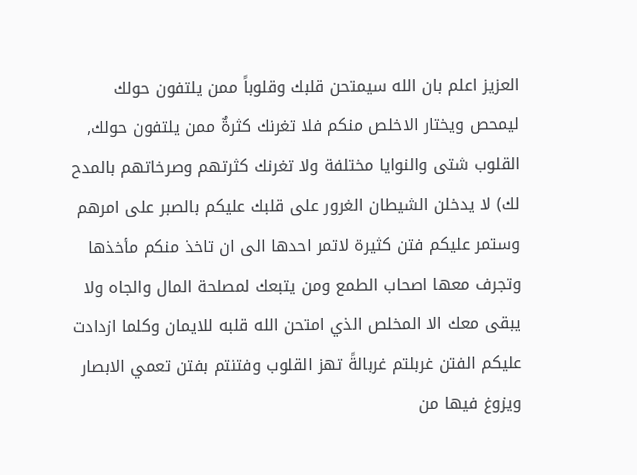العزيز اعلم بان الله سيمتحن قلبك وقلوباً ممن يلتفون حولك ليمحص ويختار الاخلص منكم فلا تغرنك كثرةٌ ممن يلتفون حولك, القلوب شتى والنوايا مختلفة ولا تغرنك كثرتهم وصرخاتهم بالمدح لك) لا يدخلن الشيطان الغرور على قلبك عليكم بالصبر على امرهم وستمر عليكم فتن كثيرة لاتمر احدها الى ان تاخذ منكم مأخذها وتجرف معها اصحاب الطمع ومن يتبعك لمصلحة المال والجاه ولا يبقى معك الا المخلص الذي امتحن الله قلبه للايمان وكلما ازدادت عليكم الفتن غربلتم غربالةً تهز القلوب وفتنتم بفتن تعمي الابصار ويزوغ فيها من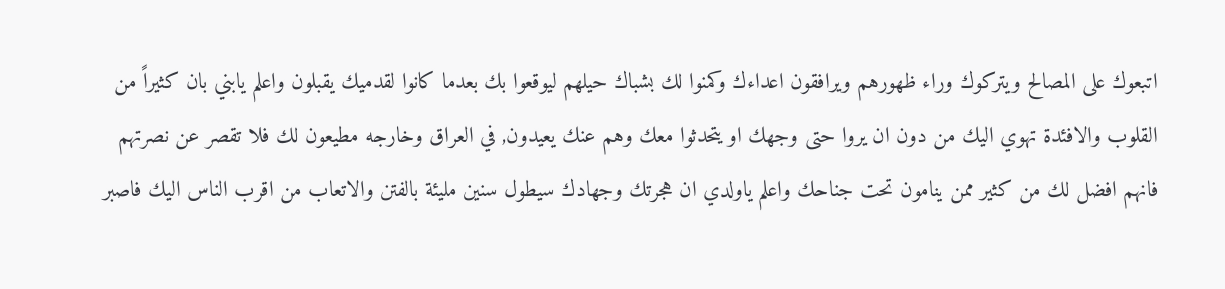اتبعوك على المصالح ويتركوك وراء ظهورهم ويرافقون اعداءك وكمنوا لك بشباك حيلهم ليوقعوا بك بعدما كانوا لقدميك يقبلون واعلم يابني بان كثيراً من القلوب والافئدة تهوي اليك من دون ان يروا حتى وجهك او يتحدثوا معك وهم عنك يعيدون, في العراق وخارجه مطيعون لك فلا تقصر عن نصرتهم فانهم افضل لك من كثير ممن ينامون تحت جناحك واعلم ياولدي ان هجرتك وجهادك سيطول سنين مليئة بالفتن والاتعاب من اقرب الناس اليك فاصبر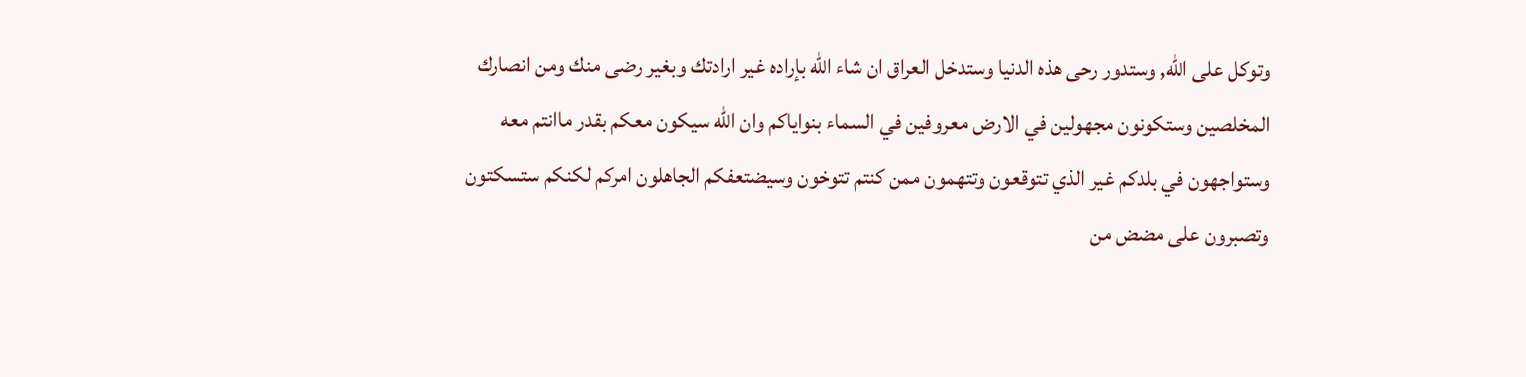وتوكل على الله, وستدور رحى هذه الدنيا وستدخل العراق ان شاء الله بإراده غير ارادتك وبغير رضى منك ومن انصارك المخلصين وستكونون مجهولين في الارض معروفين في السماء بنواياكم وان الله سيكون معكم بقدر ماانتم معه وستواجهون في بلدكم غير الذي تتوقعون وتتهمون ممن كنتم تتوخون وسيضتعفكم الجاهلون امركم لكنكم ستسكتون وتصبرون على مضض من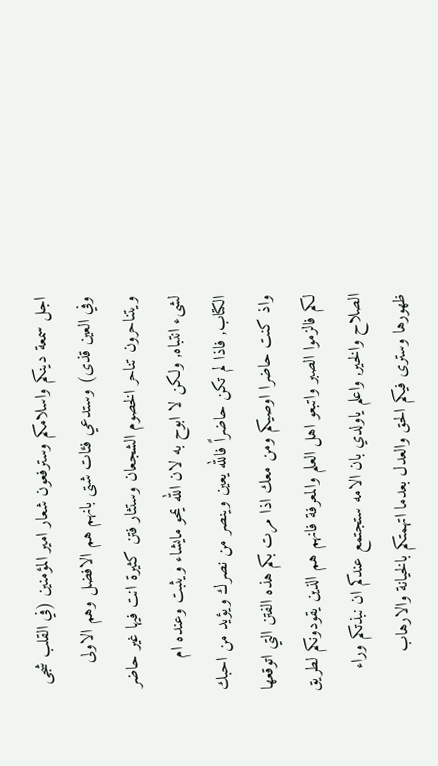اجل سمعة دينكم واسلامكم وسترفعون شعار امير المؤمنين (في القلب شجى وفي العين قذى) وستدعي فئات شتى بانهم هم الافضل وهم الاولى ويتناحرون تناحر الخصوم الشجعان وستثار فتن كثيرة انت فيها غير حاضر لشىء انتباه, ولكن لا ابوح به لان الله يمحو مايشاء ويثبت وعنده ام الكتاب, فاذا لم تكن حاضراً فالله يعين وينصر من نصرك ويؤيد من احبك واذ كنت حاضرا اوصيكم ومن معك اذا مرت بكم هذه الفتن التي اتوقعها لكم فالزموا الصبر واتبعو اهل العلم والمعرفة فانهم هم الذين يقودونكم لطريق الصلاح والخير, واعلم ياولدي بان الامه ستجتمع عندكم ان نبذتكم وراء ظهورها وسترى فيكم الحق والعدل بعدما اتهمتكم بالخيانة والارهاب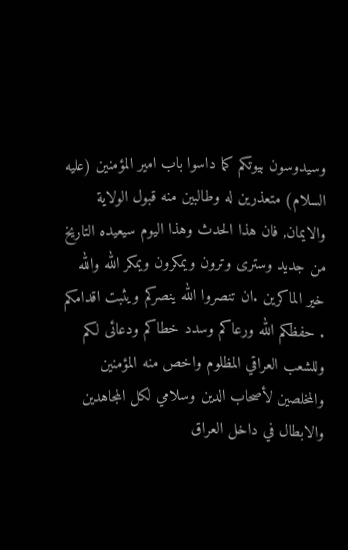وسيدوسون بيوتكم كما داسوا باب امير المؤمنين (عليه السلام) متعذرين له وطالبين منه قبول الولاية والايمان, فان هذا الحدث وهذا اليوم سيعيده التاريخ من جديد وسترى وترون ويمكرون ويمكر الله والله خير الماكرين .ان تنصروا الله ينصركم ويثبت اقدامكم . حفظكم الله ورعاكم وسدد خطاكم ودعائى لكم وللشعب العراقي المظلوم واخص منه المؤمنين والمخلصين لأصحاب الدين وسلامي لكل المجاهدين والابطال في داخل العراق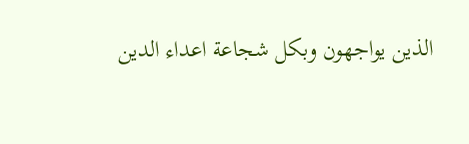الذين يواجهون وبكل شجاعة اعداء الدين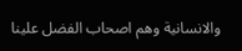والانسانية وهم اصحاب الفضل علينا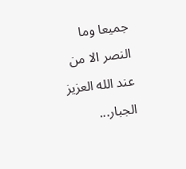جميعا وما النصر الا من عند الله العزيز الجبار...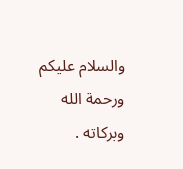والسلام عليكم ورحمة الله وبركاته .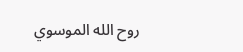روح الله الموسوي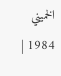الخميني 1984 |